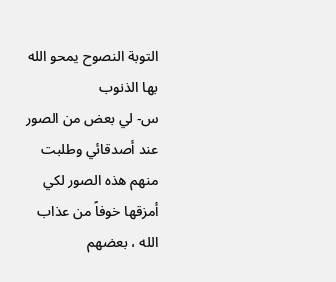التوبة النصوح يمحو الله بها الذنوب
س- لي بعض من الصور عند أصدقائي وطلبت منهم هذه الصور لكي أمزقها خوفاً من عذاب الله ، بعضهم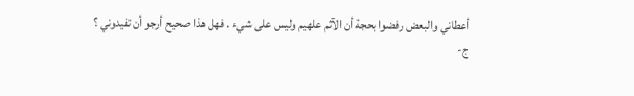أعطاني والبعض رفضوا بحجة أن الآثم علهيم وليس على شيء . فهل هذا صحيح أرجو أن تفيدوني ؟
ج-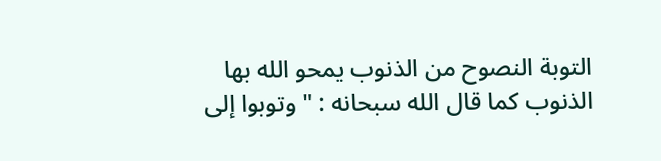التوبة النصوح من الذنوب يمحو الله بها الذنوب كما قال الله سبحانه : " وتوبوا إلى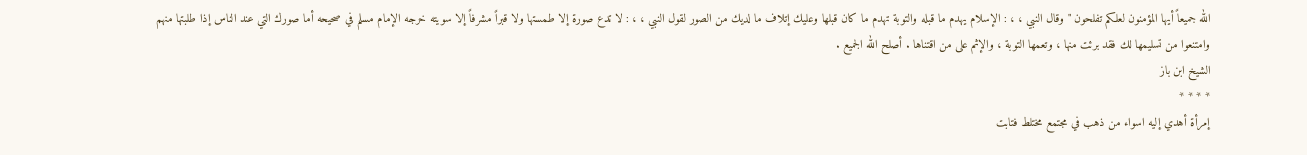الله جميعاً أيها المؤمنون لعلكم تفلحون " وقال النبي ، ، : الإسلام يهدم ما قبله والتوبة تهدم ما كان قبلها وعليك إتلاف ما لديك من الصور لقول النبي ، ، : لا تدع صورة إلا طمستها ولا قبراً مشرفاً إلا سويته خرجه الإمام مسلم في صحيحه أما صورك التي عند الناس إذا طلبتها منهم وامتنعوا من تسليمها لك فقد برئت منها ، وتعمها التوبة ، والإثم على من اقتناها . أصلح الله الجميع .
الشيخ ابن باز
* * * *
إمرأة أهدي إليه اسواء من ذهب في مجتمع مختلط فتابت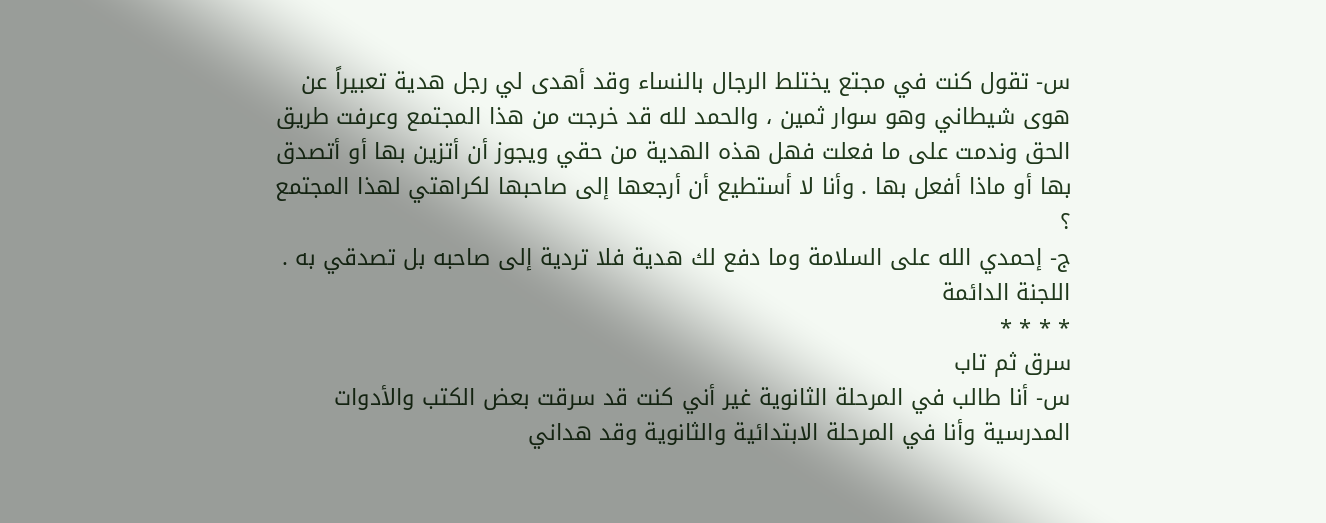س- تقول كنت في مجتع يختلط الرجال بالنساء وقد أهدى لي رجل هدية تعبيراً عن هوى شيطاني وهو سوار ثمين ، والحمد لله قد خرجت من هذا المجتمع وعرفت طريق الحق وندمت على ما فعلت فهل هذه الهدية من حقي ويجوز أن أتزين بها أو أتصدق بها أو ماذا أفعل بها . وأنا لا أستطيع أن أرجعها إلى صاحبها لكراهتي لهذا المجتمع ؟
ج- إحمدي الله على السلامة وما دفع لك هدية فلا تردية إلى صاحبه بل تصدقي به .
اللجنة الدائمة
* * * *
سرق ثم تاب
س- أنا طالب في المرحلة الثانوية غير أني كنت قد سرقت بعض الكتب والأدوات المدرسية وأنا في المرحلة الابتدائية والثانوية وقد هداني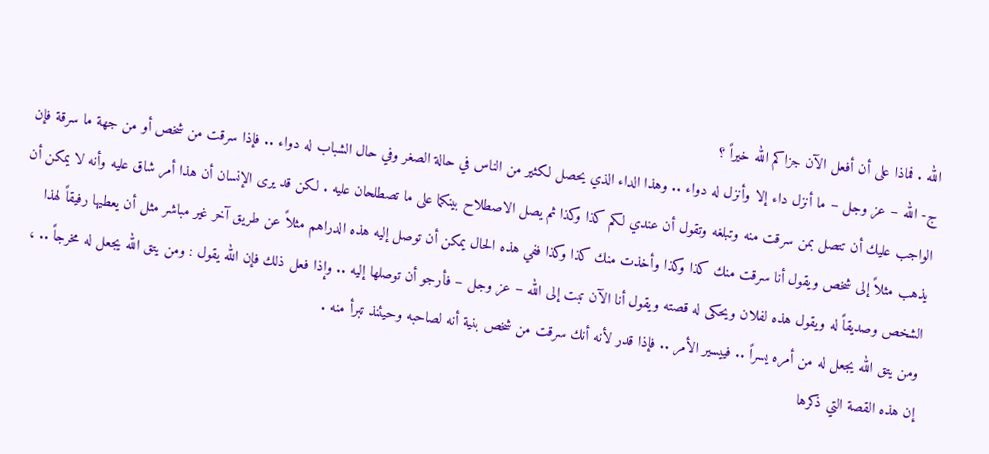الله . فماذا على أن أفعل الآن جزاكم الله خيراً ؟
ج- الله – عز وجل – ما أنزل داء إلا وأنزل له دواء .. وهذا الداء الذي يحصل لكثير من الناس في حالة الصغر وفي حال الشباب له دواء .. فإذا سرقت من شخص أو من جهة ما سرقة فإن الواجب عليك أن تتصل بمن سرقت منه وتبلغه وتقول أن عندي لكم كذا وكذا ثم يصل الاصطلاح بينكما على ما تصطلحان عليه . لكن قد يرى الإنسان أن هذا أمر شاق عليه وأنه لا يمكن أن يذهب مثلاً إلى شخص ويقول أنا سرقت منك كذا وكذا وأخذت منك كذا وكذا ففي هذه الحال يمكن أن توصل إليه هذه الدراهم مثلاً عن طريق آخر غير مباشر مثل أن يعطيها رفيقاً لهذا الشخص وصديقاً له ويقول هذه لفلان ويحكى له قصته ويقول أنا الآن تبت إلى الله – عز وجل – فأرجو أن توصلها إليه .. وإذا فعل ذلك فإن الله يقول : ومن يتق الله يجعل له مخرجاً .. ، ومن يتق الله يجعل له من أمره يسراً .. فييسير الأمر .. فإذا قدر لأنه أنك سرقت من شخص بنية أنه لصاحبه وحيئنذ تبرأ منه .
إن هذه القصة التي ذكرها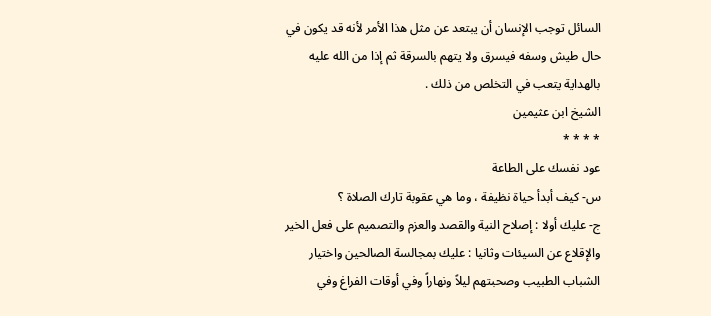السائل توجب الإنسان أن يبتعد عن مثل هذا الأمر لأنه قد يكون في حال طيش وسفه فيسرق ولا يتهم بالسرقة ثم إذا من الله عليه بالهداية يتعب في التخلص من ذلك .
الشيخ ابن عثيمين
* * * *
عود نفسك على الطاعة
س- كيف أبدأ حياة نظيفة ، وما هي عقوبة تارك الصلاة ؟
ج- عليك أولا : إصلاح النية والقصد والعزم والتصميم على فعل الخير والإقلاع عن السيئات وثانيا : عليك بمجالسة الصالحين واختيار الشباب الطبيب وصحبتهم ليلاً ونهاراً وفي أوقات الفراغ وفي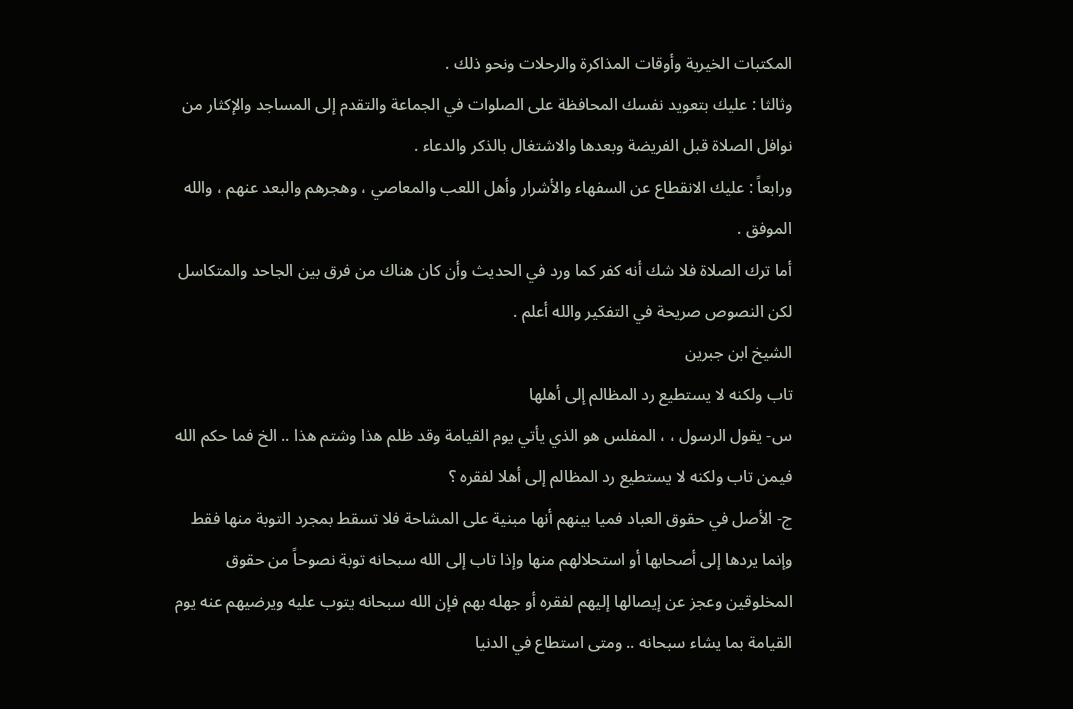المكتبات الخيرية وأوقات المذاكرة والرحلات ونحو ذلك .
وثالثا : عليك بتعويد نفسك المحافظة على الصلوات في الجماعة والتقدم إلى المساجد والإكثار من نوافل الصلاة قبل الفريضة وبعدها والاشتغال بالذكر والدعاء .
ورابعاً : عليك الانقطاع عن السفهاء والأشرار وأهل اللعب والمعاصي ، وهجرهم والبعد عنهم ، والله الموفق .
أما ترك الصلاة فلا شك أنه كفر كما ورد في الحديث وأن كان هناك من فرق بين الجاحد والمتكاسل لكن النصوص صريحة في التفكير والله أعلم .
الشيخ ابن جبرين
تاب ولكنه لا يستطيع رد المظالم إلى أهلها
س- يقول الرسول ، ، المفلس هو الذي يأتي يوم القيامة وقد ظلم هذا وشتم هذا .. الخ فما حكم الله فيمن تاب ولكنه لا يستطيع رد المظالم إلى أهلا لفقره ؟
ج- الأصل في حقوق العباد فميا بينهم أنها مبنية على المشاحة فلا تسقط بمجرد التوبة منها فقط وإنما يردها إلى أصحابها أو استحلالهم منها وإذا تاب إلى الله سبحانه توبة نصوحاً من حقوق المخلوقين وعجز عن إيصالها إليهم لفقره أو جهله بهم فإن الله سبحانه يتوب عليه ويرضيهم عنه يوم القيامة بما يشاء سبحانه .. ومتى استطاع في الدنيا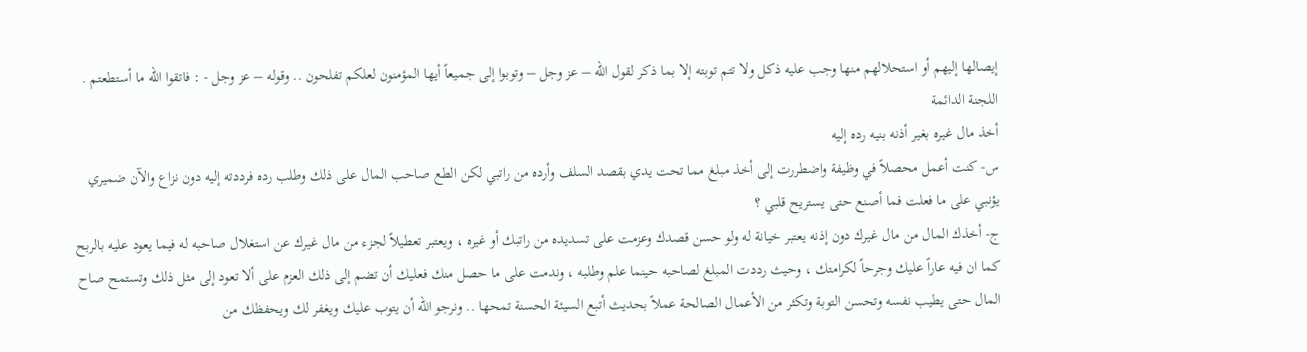إيصالها إليهم أو استحلالهم منها وجب عليه ذكل ولا تتم توبته إلا بما ذكر لقول الله – عز وجل – وتوبوا إلى جميعاً أيها المؤمنون لعلكم تفلحون .. وقوله – عز وجل - : فاتقوا الله ما أستطعتم .
اللجنة الدائمة
أخذ مال غيره بغير أذنه بنيه رده إليه
س- كنت أعمل محصلاً في وظيفة واضطررت إلى أخذ مبلغ مما تحت يدي بقصد السلف وأرده من راتبي لكن الطع صاحب المال على ذلك وطلب رده فرددته إليه دون نزاع والآن ضميري يؤنبي على ما فعلت فما أصنع حتى يستريح قلبي ؟
ج- أخذك المال من مال غيرك دون إذنه يعتبر خيانة له ولو حسن قصدك وعزمت على تسديده من راتبك أو غيره ، ويعتبر تعطيلاً لجزء من مال غيرك عن استغلال صاحبه له فيما يعود عليه بالربح كما ان فيه عاراً عليك وجرحاً لكرامتك ، وحيث رددت المبلغ لصاحبه حينما علم وطلبه ، وندمت على ما حصل منك فعليك أن تضم إلى ذلك العزم على ألا تعود إلى مثل ذلك وتستمح صاح المال حتى يطيب نفسه وتحسن التوبة وتكثر من الأعمال الصالحة عملاً بحديث أتبع السيئة الحسنة تمحها .. ونرجو الله أن يتوب عليك ويغفر لك ويحفظك من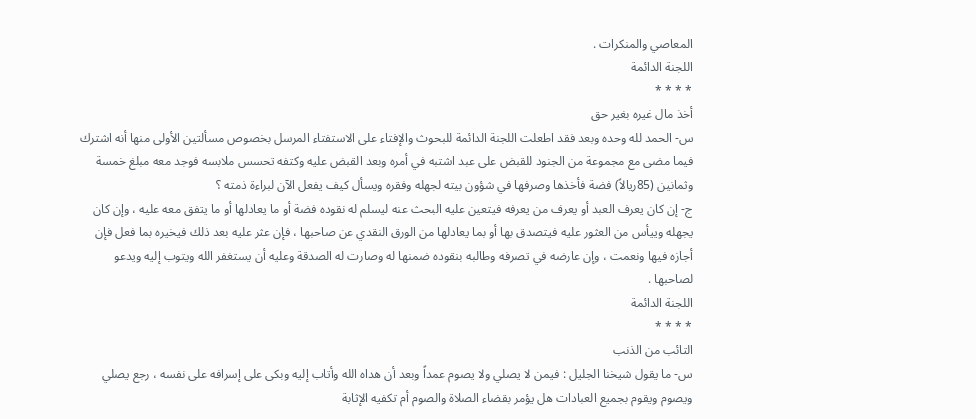المعاصي والمنكرات .
اللجنة الدائمة
* * * *
أخذ مال غيره بغير حق
س- الحمد لله وحده وبعد فقد اطعلت اللجنة الدائمة للبحوث والإفتاء على الاستفتاء المرسل بخصوص مسألتين الأولى منها أنه اشترك فيما مضى مع مجموعة من الجنود للقبض على عبد اشتبه في أمره وبعد القبض عليه وكتفه تحسس ملابسه فوجد معه مبلغ خمسة وثمانين (85ريالاً) فضة فأخذها وصرفها في شؤون بيته لجهله وفقره ويسأل كيف يفعل الآن لبراءة ذمته ؟
ج- إن كان يعرف العبد أو يعرف من يعرفه فيتعين عليه البحث عنه ليسلم له نقوده فضة أو ما يعادلها أو ما يتفق معه عليه ، وإن كان يجهله وييأس من العثور عليه فيتصدق بها أو بما يعادلها من الورق النقدي عن صاحبها ، فإن عثر عليه بعد ذلك فيخيره بما فعل فإن أجازه فيها ونعمت ، وإن عارضه في تصرفه وطالبه بنقوده ضمنها له وصارت له الصدقة وعليه أن يستغفر الله ويتوب إليه ويدعو لصاحبها .
اللجنة الدائمة
* * * *
التائب من الذنب
س- ما يقول شيخنا الجليل : فيمن لا يصلي ولا يصوم عمداً وبعد أن هداه الله وأتاب إليه وبكى على إسرافه على نفسه ، رجع يصلي ويصوم ويقوم بجميع العبادات هل يؤمر بقضاء الصلاة والصوم أم تكفيه الإثابة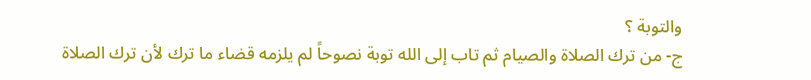والتوبة ؟
ج- من ترك الصلاة والصيام ثم تاب إلى الله توبة نصوحاً لم يلزمه قضاء ما ترك لأن ترك الصلاة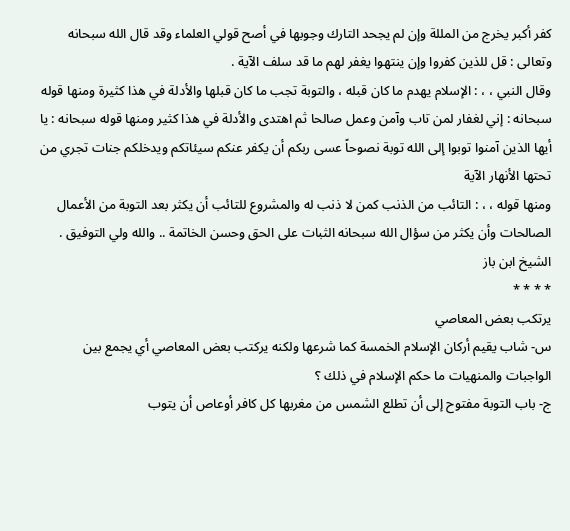كفر أكبر يخرج من المللة وإن لم يجحد التارك وجوبها في أصح قولي العلماء وقد قال الله سبحانه وتعالى : قل للذين كفروا وإن ينتهوا يغفر لهم ما قد سلف الآية .
وقال النبي ، ، : الإسلام يهدم ما كان قبله ، والتوبة تجب ما كان قبلها والأدلة في هذا كثيرة ومنها قوله سبحانه : إني لغفار لمن تاب وآمن وعمل صالحا ثم اهتدى والأدلة في هذا كثير ومنها قوله سبحانه : يا أيها الذين آمنوا توبوا إلى الله توبة نصوحاً عسى ربكم أن يكفر عنكم سيئاتكم ويدخلكم جنات تجري من تحتها الأنهار الآية
ومنها قوله ، ، : التائب من الذنب كمن لا ذنب له والمشروع للتائب أن يكثر بعد التوبة من الأعمال الصالحات وأن يكثر من سؤال الله سبحانه الثبات على الحق وحسن الخاتمة .. والله ولي التوفيق .
الشيخ ابن باز
* * * *
يرتكب بعض المعاصي
س- شاب يقيم أركان الإسلام الخمسة كما شرعها ولكنه يركتب بعض المعاصي أي يجمع بين الواجبات والمنهيات ما حكم الإسلام في ذلك ؟
ج- باب التوبة مفتوح إلى أن تطلع الشمس من مغربها كل كافر أوعاص أن يتوب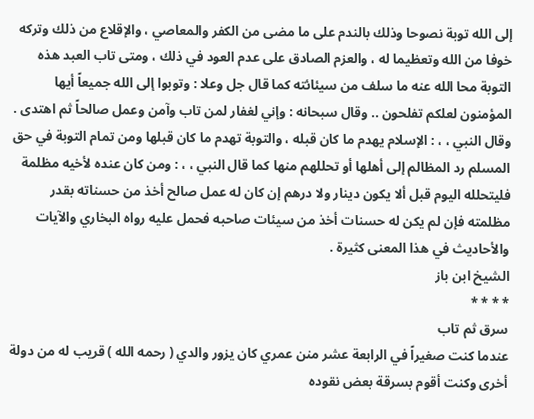إلى الله توبة نصوحا وذلك بالندم على ما مضى من الكفر والمعاصي ، والإقلاع من ذلك وتركه خوفا من الله وتعظيما له ، والعزم الصادق على عدم العود في ذلك ، ومتى تاب العبد هذه التوبة محا الله عنه ما سلف من سيئائته كما قال جل وعلا : وتوبوا إلى الله جميعاً أيها المؤمنون لعلكم تفلحون .. وقال سبحانه : وإني لغفار لمن تاب وآمن وعمل صالحاً ثم اهتدى .
وقال النبي ، ، : الإسلام يهدم ما كان قبله ، والتوبة تهدم ما كان قبلها ومن تمام التوبة في حق المسلم رد المظالم إلى أهلها أو تحللهم منها كما قال النبي ، ، : ومن كان عنده لأخيه مظلمة فليتحلله اليوم قبل ألا يكون دينار ولا درهم إن كان له عمل صالح أخذ من حسناته بقدر مظلمته فإن لم يكن له حسنات أخذ من سيئات صاحبه فحمل عليه رواه البخاري والآيات والأحاديث في هذا المعنى كثيرة .
الشيخ ابن باز
* * * *
سرق ثم تاب
عندما كنت صغيراً في الرابعة عشر منن عمري كان يزور والدي ( رحمه الله ) قريب له من دولة أخرى وكنت أقوم بسرقة بعض نقوده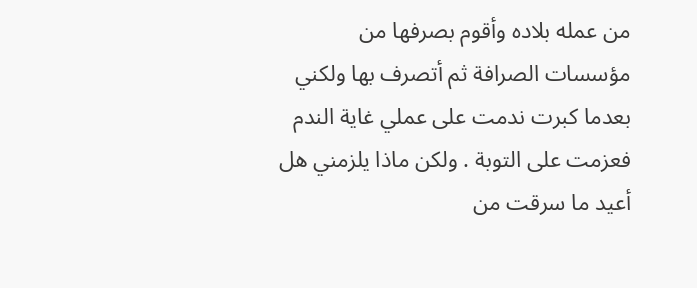من عمله بلاده وأقوم بصرفها من مؤسسات الصرافة ثم أتصرف بها ولكني بعدما كبرت ندمت على عملي غاية الندم فعزمت على التوبة . ولكن ماذا يلزمني هل أعيد ما سرقت من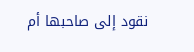نقود إلى صاحبها أم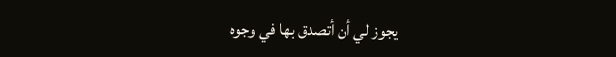يجوز لي أن أتصدق بها في وجوه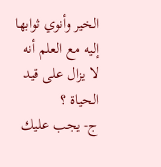الخير وأنوي ثوابها إليه مع العلم أنه لا يزال على قيد الحياة ؟
ج- يجب عليك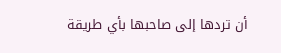أن تردها إلى صاحبها بأي طريقة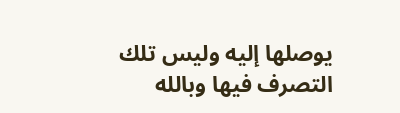يوصلها إليه وليس تلك التصرف فيها وبالله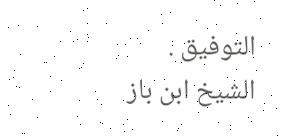التوفيق .
الشيخ ابن باز